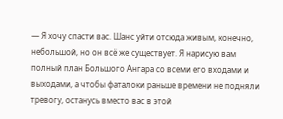— Я хочу спасти вас. Шанс уйти отсюда живым, конечно, небольшой, но он всё же существует. Я нарисую вам полный план Большого Ангара со всеми его входами и выходами, а чтобы фаталоки раньше времени не подняли тревогу, останусь вместо вас в этой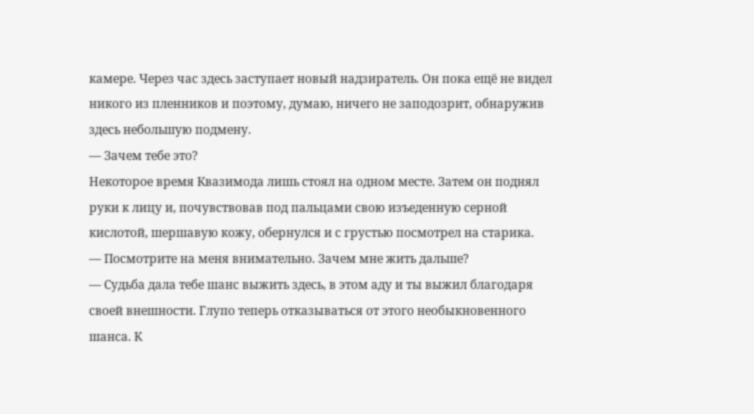камере. Через час здесь заступает новый надзиратель. Он пока ещё не видел никого из пленников и поэтому, думаю, ничего не заподозрит, обнаружив здесь небольшую подмену.
— Зачем тебе это?
Некоторое время Квазимода лишь стоял на одном месте. Затем он поднял руки к лицу и, почувствовав под пальцами свою изъеденную серной кислотой, шершавую кожу, обернулся и с грустью посмотрел на старика.
— Посмотрите на меня внимательно. Зачем мне жить дальше?
— Судьба дала тебе шанс выжить здесь, в этом аду и ты выжил благодаря своей внешности. Глупо теперь отказываться от этого необыкновенного шанса. К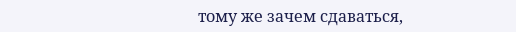тому же зачем сдаваться,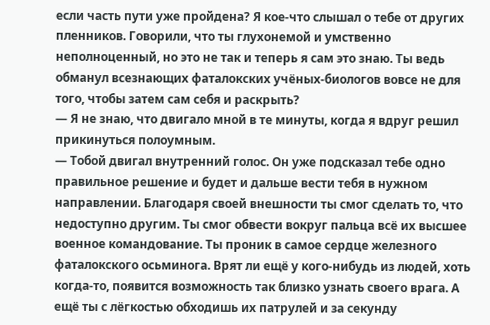если часть пути уже пройдена? Я кое-что слышал о тебе от других пленников. Говорили, что ты глухонемой и умственно неполноценный, но это не так и теперь я сам это знаю. Ты ведь обманул всезнающих фаталокских учёных-биологов вовсе не для того, чтобы затем сам себя и раскрыть?
— Я не знаю, что двигало мной в те минуты, когда я вдруг решил прикинуться полоумным.
— Тобой двигал внутренний голос. Он уже подсказал тебе одно правильное решение и будет и дальше вести тебя в нужном направлении. Благодаря своей внешности ты смог сделать то, что недоступно другим. Ты смог обвести вокруг пальца всё их высшее военное командование. Ты проник в самое сердце железного фаталокского осьминога. Врят ли ещё у кого-нибудь из людей, хоть когда-то, появится возможность так близко узнать своего врага. А ещё ты с лёгкостью обходишь их патрулей и за секунду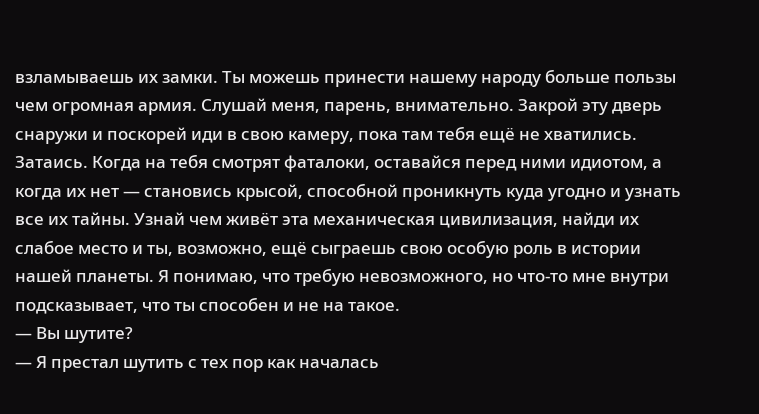взламываешь их замки. Ты можешь принести нашему народу больше пользы чем огромная армия. Слушай меня, парень, внимательно. Закрой эту дверь снаружи и поскорей иди в свою камеру, пока там тебя ещё не хватились. Затаись. Когда на тебя смотрят фаталоки, оставайся перед ними идиотом, а когда их нет — становись крысой, способной проникнуть куда угодно и узнать все их тайны. Узнай чем живёт эта механическая цивилизация, найди их слабое место и ты, возможно, ещё сыграешь свою особую роль в истории нашей планеты. Я понимаю, что требую невозможного, но что-то мне внутри подсказывает, что ты способен и не на такое.
— Вы шутите?
— Я престал шутить с тех пор как началась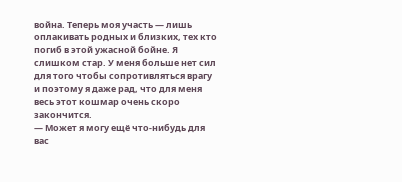война. Теперь моя участь — лишь оплакивать родных и близких, тех кто погиб в этой ужасной бойне. Я слишком стар. У меня больше нет сил для того чтобы сопротивляться врагу и поэтому я даже рад, что для меня весь этот кошмар очень скоро закончится.
— Может я могу ещё что-нибудь для вас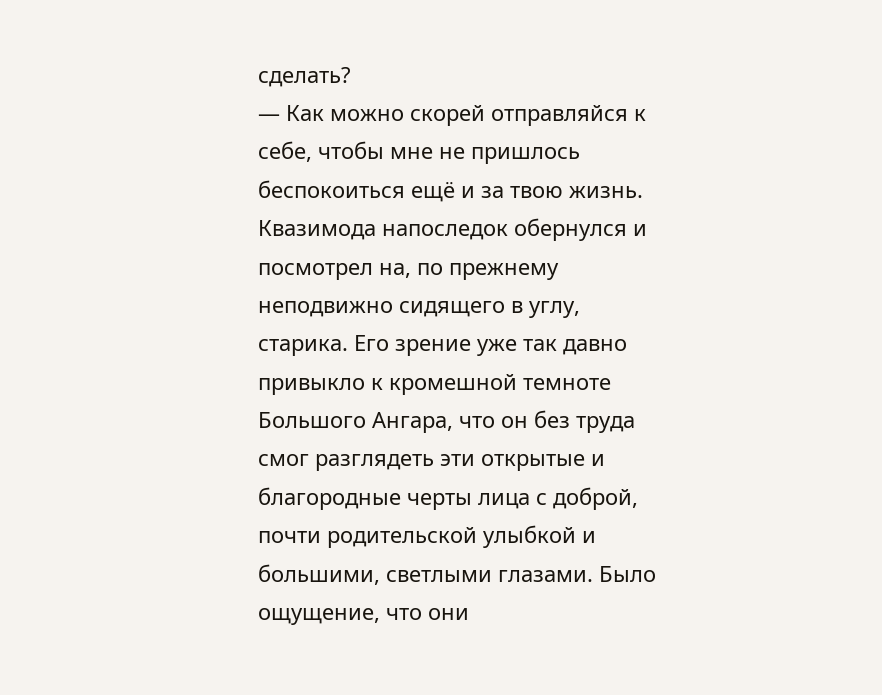сделать?
— Как можно скорей отправляйся к себе, чтобы мне не пришлось беспокоиться ещё и за твою жизнь.
Квазимода напоследок обернулся и посмотрел на, по прежнему неподвижно сидящего в углу, старика. Его зрение уже так давно привыкло к кромешной темноте Большого Ангара, что он без труда смог разглядеть эти открытые и благородные черты лица с доброй, почти родительской улыбкой и большими, светлыми глазами. Было ощущение, что они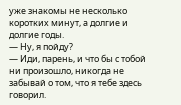уже знакомы не несколько коротких минут, а долгие и долгие годы.
— Ну, я пойду?
— Иди, парень, и что бы с тобой ни произошло, никогда не забывай о том, что я тебе здесь говорил.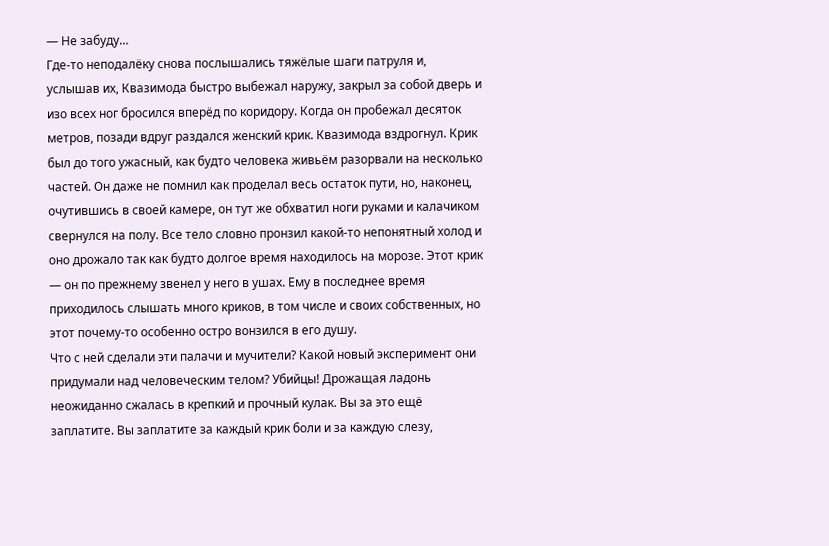— Не забуду…
Где-то неподалёку снова послышались тяжёлые шаги патруля и, услышав их, Квазимода быстро выбежал наружу, закрыл за собой дверь и изо всех ног бросился вперёд по коридору. Когда он пробежал десяток метров, позади вдруг раздался женский крик. Квазимода вздрогнул. Крик был до того ужасный, как будто человека живьём разорвали на несколько частей. Он даже не помнил как проделал весь остаток пути, но, наконец, очутившись в своей камере, он тут же обхватил ноги руками и калачиком свернулся на полу. Все тело словно пронзил какой-то непонятный холод и оно дрожало так как будто долгое время находилось на морозе. Этот крик — он по прежнему звенел у него в ушах. Ему в последнее время приходилось слышать много криков, в том числе и своих собственных, но этот почему-то особенно остро вонзился в его душу.
Что с ней сделали эти палачи и мучители? Какой новый эксперимент они придумали над человеческим телом? Убийцы! Дрожащая ладонь неожиданно сжалась в крепкий и прочный кулак. Вы за это ещё заплатите. Вы заплатите за каждый крик боли и за каждую слезу,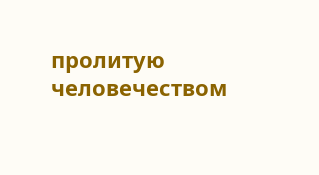пролитую человечеством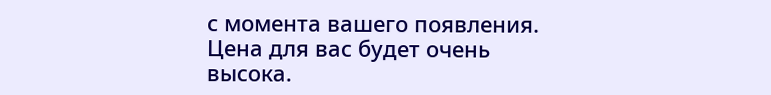с момента вашего появления. Цена для вас будет очень высока.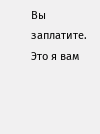Вы заплатите. Это я вам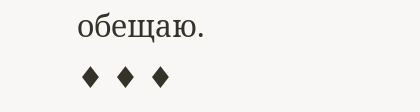обещаю.
♦ ♦ ♦